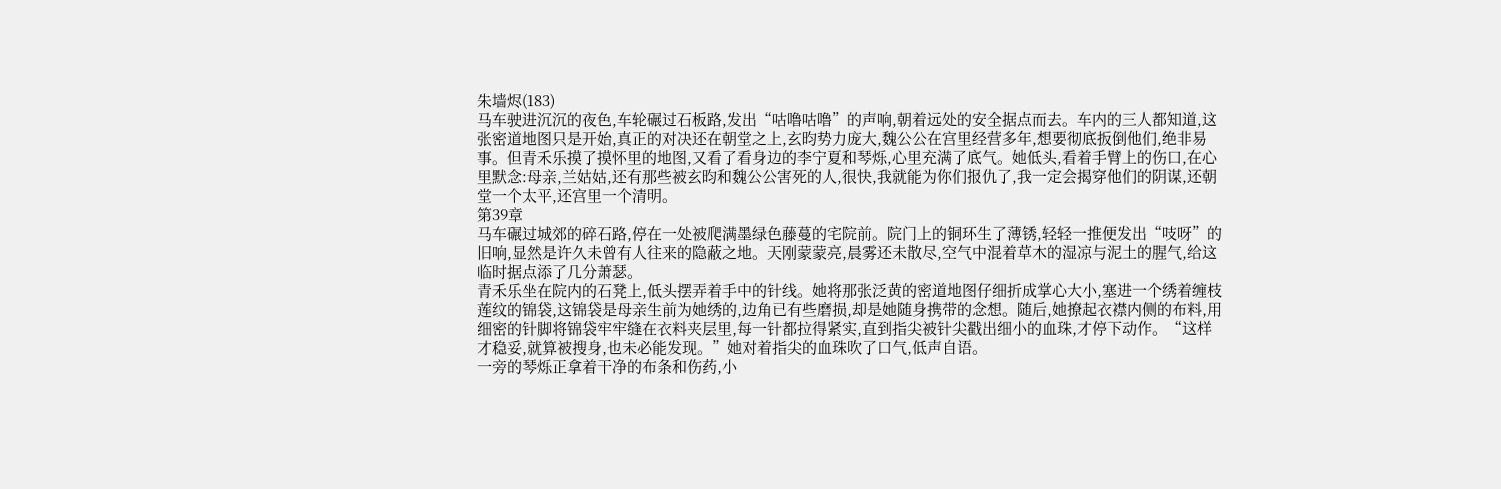朱墙烬(183)
马车驶进沉沉的夜色,车轮碾过石板路,发出“咕噜咕噜”的声响,朝着远处的安全据点而去。车内的三人都知道,这张密道地图只是开始,真正的对决还在朝堂之上,玄昀势力庞大,魏公公在宫里经营多年,想要彻底扳倒他们,绝非易事。但青禾乐摸了摸怀里的地图,又看了看身边的李宁夏和琴烁,心里充满了底气。她低头,看着手臂上的伤口,在心里默念:母亲,兰姑姑,还有那些被玄昀和魏公公害死的人,很快,我就能为你们报仇了,我一定会揭穿他们的阴谋,还朝堂一个太平,还宫里一个清明。
第39章
马车碾过城郊的碎石路,停在一处被爬满墨绿色藤蔓的宅院前。院门上的铜环生了薄锈,轻轻一推便发出“吱呀”的旧响,显然是许久未曾有人往来的隐蔽之地。天刚蒙蒙亮,晨雾还未散尽,空气中混着草木的湿凉与泥土的腥气,给这临时据点添了几分萧瑟。
青禾乐坐在院内的石凳上,低头摆弄着手中的针线。她将那张泛黄的密道地图仔细折成掌心大小,塞进一个绣着缠枝莲纹的锦袋,这锦袋是母亲生前为她绣的,边角已有些磨损,却是她随身携带的念想。随后,她撩起衣襟内侧的布料,用细密的针脚将锦袋牢牢缝在衣料夹层里,每一针都拉得紧实,直到指尖被针尖戳出细小的血珠,才停下动作。“这样才稳妥,就算被搜身,也未必能发现。”她对着指尖的血珠吹了口气,低声自语。
一旁的琴烁正拿着干净的布条和伤药,小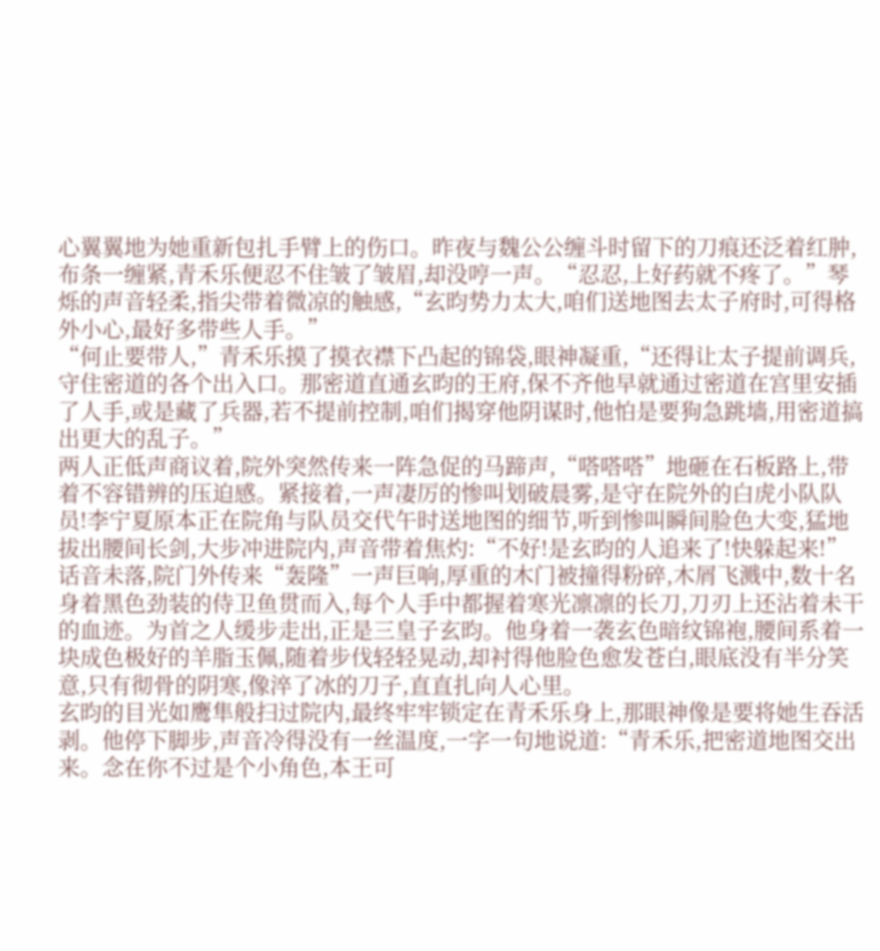心翼翼地为她重新包扎手臂上的伤口。昨夜与魏公公缠斗时留下的刀痕还泛着红肿,布条一缠紧,青禾乐便忍不住皱了皱眉,却没哼一声。“忍忍,上好药就不疼了。”琴烁的声音轻柔,指尖带着微凉的触感,“玄昀势力太大,咱们送地图去太子府时,可得格外小心,最好多带些人手。”
“何止要带人,”青禾乐摸了摸衣襟下凸起的锦袋,眼神凝重,“还得让太子提前调兵,守住密道的各个出入口。那密道直通玄昀的王府,保不齐他早就通过密道在宫里安插了人手,或是藏了兵器,若不提前控制,咱们揭穿他阴谋时,他怕是要狗急跳墙,用密道搞出更大的乱子。”
两人正低声商议着,院外突然传来一阵急促的马蹄声,“嗒嗒嗒”地砸在石板路上,带着不容错辨的压迫感。紧接着,一声凄厉的惨叫划破晨雾,是守在院外的白虎小队队员!李宁夏原本正在院角与队员交代午时送地图的细节,听到惨叫瞬间脸色大变,猛地拔出腰间长剑,大步冲进院内,声音带着焦灼:“不好!是玄昀的人追来了!快躲起来!”
话音未落,院门外传来“轰隆”一声巨响,厚重的木门被撞得粉碎,木屑飞溅中,数十名身着黑色劲装的侍卫鱼贯而入,每个人手中都握着寒光凛凛的长刀,刀刃上还沾着未干的血迹。为首之人缓步走出,正是三皇子玄昀。他身着一袭玄色暗纹锦袍,腰间系着一块成色极好的羊脂玉佩,随着步伐轻轻晃动,却衬得他脸色愈发苍白,眼底没有半分笑意,只有彻骨的阴寒,像淬了冰的刀子,直直扎向人心里。
玄昀的目光如鹰隼般扫过院内,最终牢牢锁定在青禾乐身上,那眼神像是要将她生吞活剥。他停下脚步,声音冷得没有一丝温度,一字一句地说道:“青禾乐,把密道地图交出来。念在你不过是个小角色,本王可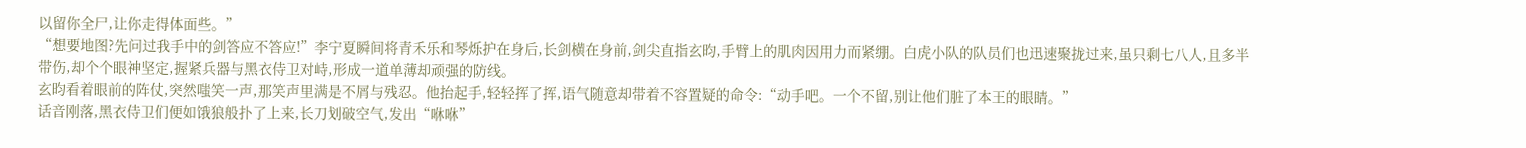以留你全尸,让你走得体面些。”
“想要地图?先问过我手中的剑答应不答应!”李宁夏瞬间将青禾乐和琴烁护在身后,长剑横在身前,剑尖直指玄昀,手臂上的肌肉因用力而紧绷。白虎小队的队员们也迅速聚拢过来,虽只剩七八人,且多半带伤,却个个眼神坚定,握紧兵器与黑衣侍卫对峙,形成一道单薄却顽强的防线。
玄昀看着眼前的阵仗,突然嗤笑一声,那笑声里满是不屑与残忍。他抬起手,轻轻挥了挥,语气随意却带着不容置疑的命令:“动手吧。一个不留,别让他们脏了本王的眼睛。”
话音刚落,黑衣侍卫们便如饿狼般扑了上来,长刀划破空气,发出“咻咻”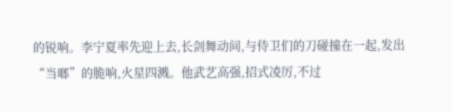的锐响。李宁夏率先迎上去,长剑舞动间,与侍卫们的刀碰撞在一起,发出“当啷”的脆响,火星四溅。他武艺高强,招式凌厉,不过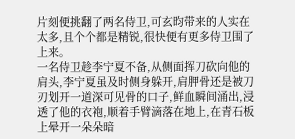片刻便挑翻了两名侍卫,可玄昀带来的人实在太多,且个个都是精锐,很快便有更多侍卫围了上来。
一名侍卫趁李宁夏不备,从侧面挥刀砍向他的肩头,李宁夏虽及时侧身躲开,肩胛骨还是被刀刃划开一道深可见骨的口子,鲜血瞬间涌出,浸透了他的衣袍,顺着手臂滴落在地上,在青石板上晕开一朵朵暗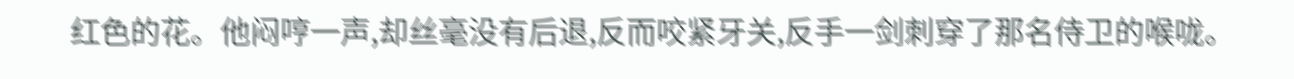红色的花。他闷哼一声,却丝毫没有后退,反而咬紧牙关,反手一剑刺穿了那名侍卫的喉咙。